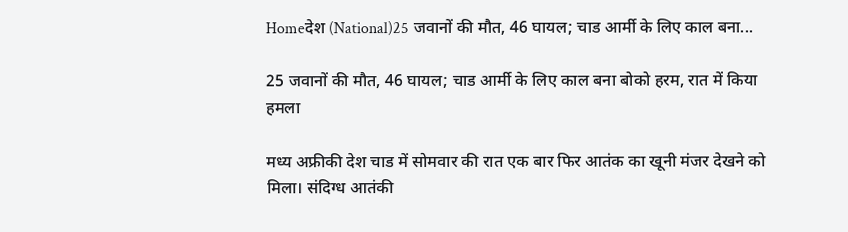Homeदेश (National)25 जवानों की मौत, 46 घायल; चाड आर्मी के लिए काल बना...

25 जवानों की मौत, 46 घायल; चाड आर्मी के लिए काल बना बोको हरम, रात में किया हमला

मध्य अफ्रीकी देश चाड में सोमवार की रात एक बार फिर आतंक का खूनी मंजर देखने को मिला। संदिग्ध आतंकी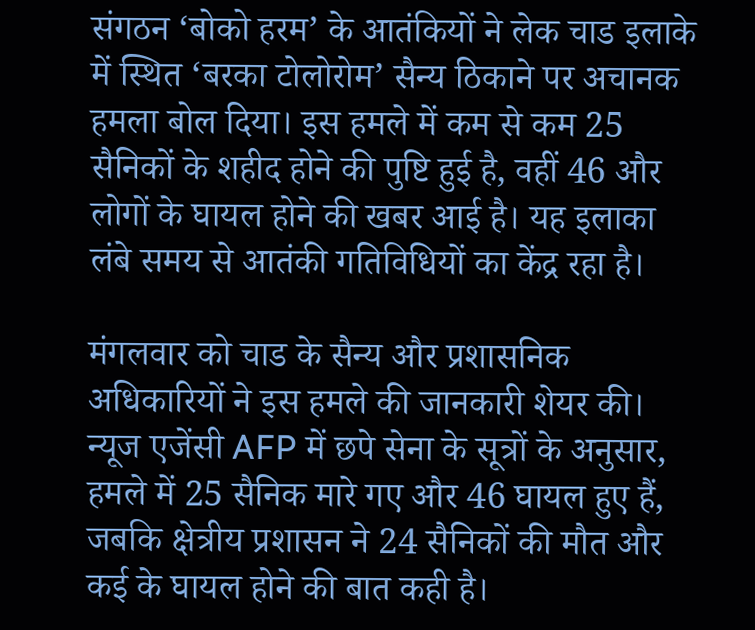संगठन ‘बोको हरम’ के आतंकियों ने लेक चाड इलाके में स्थित ‘बरका टोलोरोम’ सैन्य ठिकाने पर अचानक हमला बोल दिया। इस हमले में कम से कम 25 सैनिकों के शहीद होने की पुष्टि हुई है, वहीं 46 और लोगों के घायल होने की खबर आई है। यह इलाका लंबे समय से आतंकी गतिविधियों का केंद्र रहा है।

मंगलवार को चाड के सैन्य और प्रशासनिक अधिकारियों ने इस हमले की जानकारी शेयर की। न्यूज एजेंसी AFP में छपे सेना के सूत्रों के अनुसार, हमले में 25 सैनिक मारे गए और 46 घायल हुए हैं, जबकि क्षेत्रीय प्रशासन ने 24 सैनिकों की मौत और कई के घायल होने की बात कही है।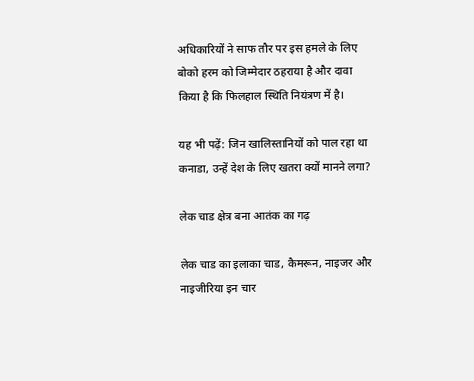अधिकारियों ने साफ तौर पर इस हमले के लिए बोको हरम को जिम्मेदार ठहराया है और दावा किया है कि फिलहाल स्थिति नियंत्रण में है।

यह भी पढ़ें: जिन खालिस्तानियों को पाल रहा था कनाडा, उन्हें देश के लिए खतरा क्यों मानने लगा?

लेक चाड क्षेत्र बना आतंक का गढ़

लेक चाड का इलाका चाड, कैमरून, नाइजर और नाइजीरिया इन चार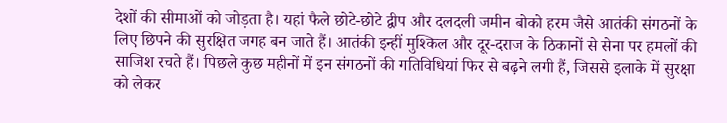देशों की सीमाओं को जोड़ता है। यहां फैले छोटे-छोटे द्वीप और दलदली जमीन बोको हरम जैसे आतंकी संगठनों के लिए छिपने की सुरक्षित जगह बन जाते हैं। आतंकी इन्हीं मुश्किल और दूर-दराज के ठिकानों से सेना पर हमलों की साजिश रचते हैं। पिछले कुछ महीनों में इन संगठनों की गतिविधियां फिर से बढ़ने लगी हैं, जिससे इलाके में सुरक्षा को लेकर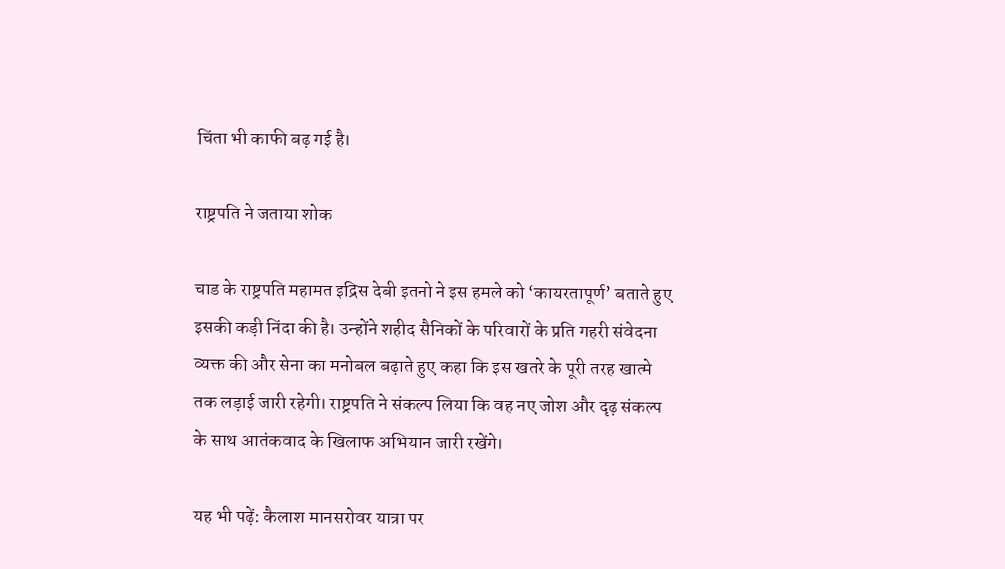चिंता भी काफी बढ़ गई है।

राष्ट्रपति ने जताया शोक

चाड के राष्ट्रपति महामत इद्रिस देबी इतनो ने इस हमले को ‘कायरतापूर्ण’ बताते हुए इसकी कड़ी निंदा की है। उन्होंने शहीद सैनिकों के परिवारों के प्रति गहरी संवेदना व्यक्त की और सेना का मनोबल बढ़ाते हुए कहा कि इस खतरे के पूरी तरह खात्मे तक लड़ाई जारी रहेगी। राष्ट्रपति ने संकल्प लिया कि वह नए जोश और दृढ़ संकल्प के साथ आतंकवाद के खिलाफ अभियान जारी रखेंगे।

यह भी पढ़ें: कैलाश मानसरोवर यात्रा पर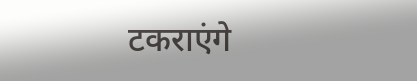टकराएंगे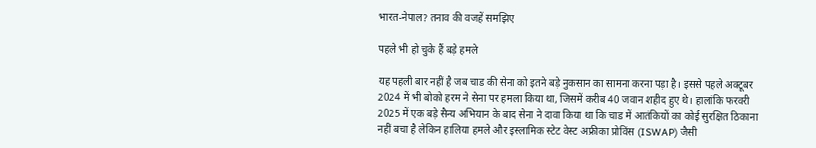भारत-नेपाल? तनाव की वजहें समझिए

पहले भी हो चुके हैं बड़े हमले

यह पहली बार नहीं है जब चाड की सेना को इतने बड़े नुकसान का सामना करना पड़ा है। इससे पहले अक्टूबर 2024 में भी बोको हरम ने सेना पर हमला किया था, जिसमें करीब 40 जवान शहीद हुए थे। हालांकि फरवरी 2025 में एक बड़े सैन्य अभियान के बाद सेना ने दावा किया था कि चाड में आतंकियों का कोई सुरक्षित ठिकाना नहीं बचा है लेकिन हालिया हमले और इस्लामिक स्टेट वेस्ट अफ्रीका प्रोविंस (ISWAP) जैसी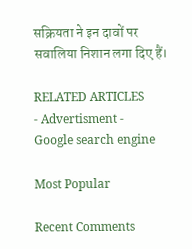सक्रियता ने इन दावों पर सवालिया निशान लगा दिए हैं।

RELATED ARTICLES
- Advertisment -
Google search engine

Most Popular

Recent Comments